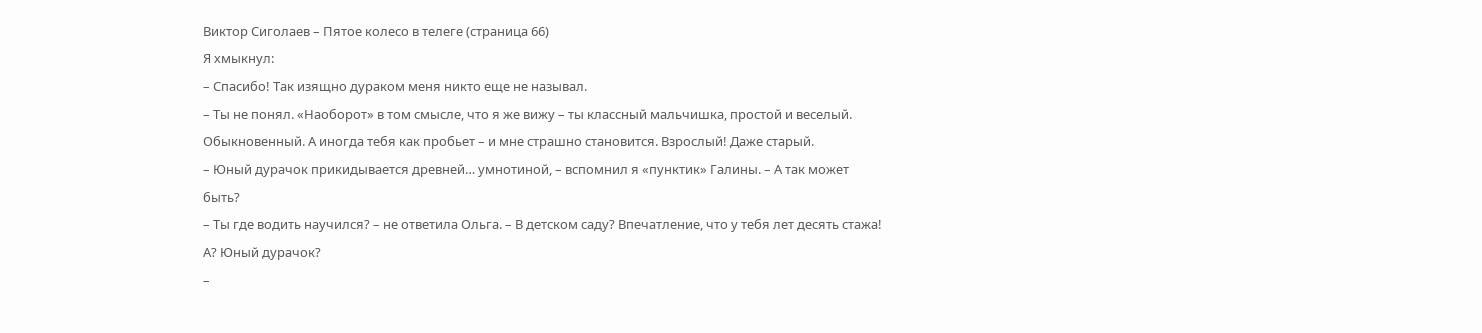Виктор Сиголаев – Пятое колесо в телеге (страница 66)
Я хмыкнул:
– Спасибо! Так изящно дураком меня никто еще не называл.
– Ты не понял. «Наоборот» в том смысле, что я же вижу – ты классный мальчишка, простой и веселый. Обыкновенный. А иногда тебя как пробьет – и мне страшно становится. Взрослый! Даже старый.
– Юный дурачок прикидывается древней… умнотиной, – вспомнил я «пунктик» Галины. – А так может быть?
– Ты где водить научился? – не ответила Ольга. – В детском саду? Впечатление, что у тебя лет десять стажа! А? Юный дурачок?
–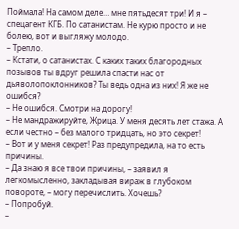Поймала! На самом деле… мне пятьдесят три! И я – спецагент КГБ. По сатанистам. Не курю просто и не болею, вот и выгляжу молодо.
– Трепло.
– Кстати, о сатанистах. С каких таких благородных позывов ты вдруг решила спасти нас от дьяволопоклонников? Ты ведь одна из них! Я же не ошибся?
– Не ошибся. Смотри на дорогу!
– Не мандражируйте, Жрица. У меня десять лет стажа. А если честно – без малого тридцать, но это секрет!
– Вот и у меня секрет! Раз предупредила, на то есть причины.
– Да знаю я все твои причины, – заявил я легкомысленно, закладывая вираж в глубоком повороте, – могу перечислить. Хочешь?
– Попробуй.
–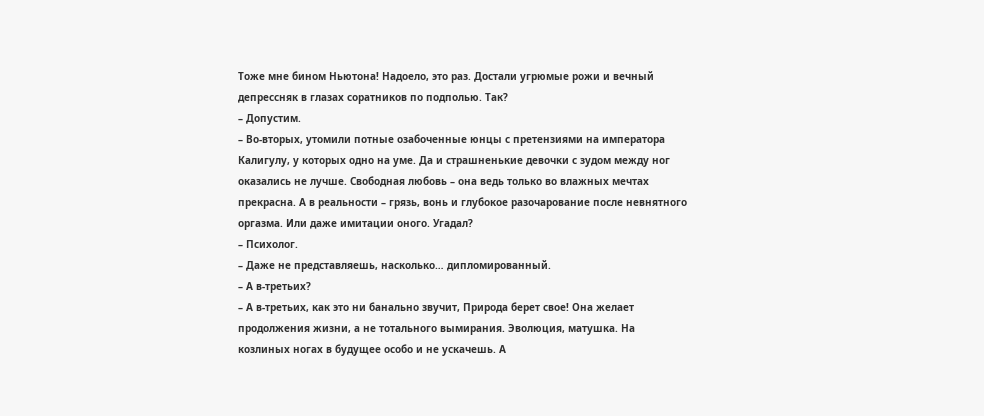Тоже мне бином Ньютона! Надоело, это раз. Достали угрюмые рожи и вечный депрессняк в глазах соратников по подполью. Так?
– Допустим.
– Во-вторых, утомили потные озабоченные юнцы с претензиями на императора Калигулу, у которых одно на уме. Да и страшненькие девочки с зудом между ног оказались не лучше. Свободная любовь – она ведь только во влажных мечтах прекрасна. А в реальности – грязь, вонь и глубокое разочарование после невнятного оргазма. Или даже имитации оного. Угадал?
– Психолог.
– Даже не представляешь, насколько… дипломированный.
– А в-третьих?
– А в-третьих, как это ни банально звучит, Природа берет свое! Она желает продолжения жизни, а не тотального вымирания. Эволюция, матушка. На козлиных ногах в будущее особо и не ускачешь. А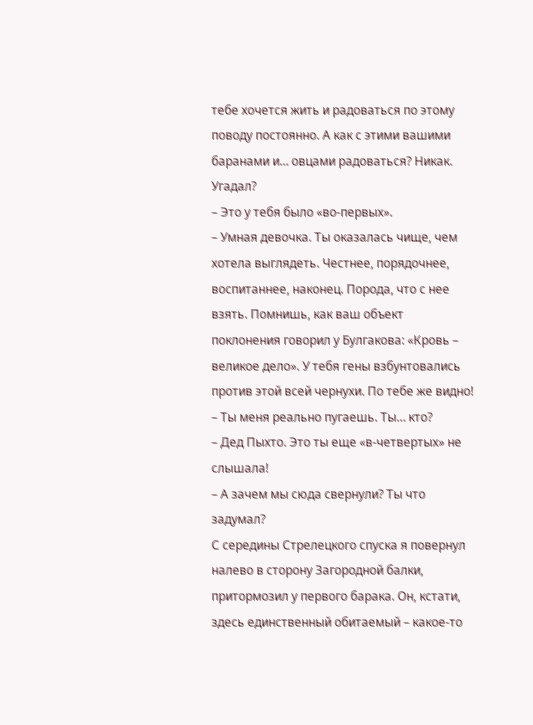тебе хочется жить и радоваться по этому поводу постоянно. А как с этими вашими баранами и… овцами радоваться? Никак. Угадал?
– Это у тебя было «во-первых».
– Умная девочка. Ты оказалась чище, чем хотела выглядеть. Честнее, порядочнее, воспитаннее, наконец. Порода, что с нее взять. Помнишь, как ваш объект поклонения говорил у Булгакова: «Кровь – великое дело». У тебя гены взбунтовались против этой всей чернухи. По тебе же видно!
– Ты меня реально пугаешь. Ты… кто?
– Дед Пыхто. Это ты еще «в-четвертых» не слышала!
– А зачем мы сюда свернули? Ты что задумал?
С середины Стрелецкого спуска я повернул налево в сторону Загородной балки, притормозил у первого барака. Он, кстати, здесь единственный обитаемый – какое-то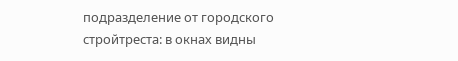подразделение от городского стройтреста: в окнах видны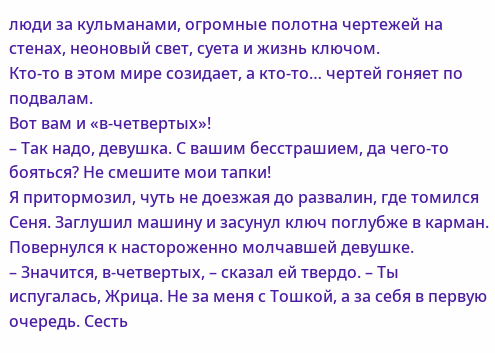люди за кульманами, огромные полотна чертежей на стенах, неоновый свет, суета и жизнь ключом.
Кто-то в этом мире созидает, а кто-то… чертей гоняет по подвалам.
Вот вам и «в-четвертых»!
– Так надо, девушка. С вашим бесстрашием, да чего-то бояться? Не смешите мои тапки!
Я притормозил, чуть не доезжая до развалин, где томился Сеня. Заглушил машину и засунул ключ поглубже в карман. Повернулся к настороженно молчавшей девушке.
– Значится, в-четвертых, – сказал ей твердо. – Ты испугалась, Жрица. Не за меня с Тошкой, а за себя в первую очередь. Сесть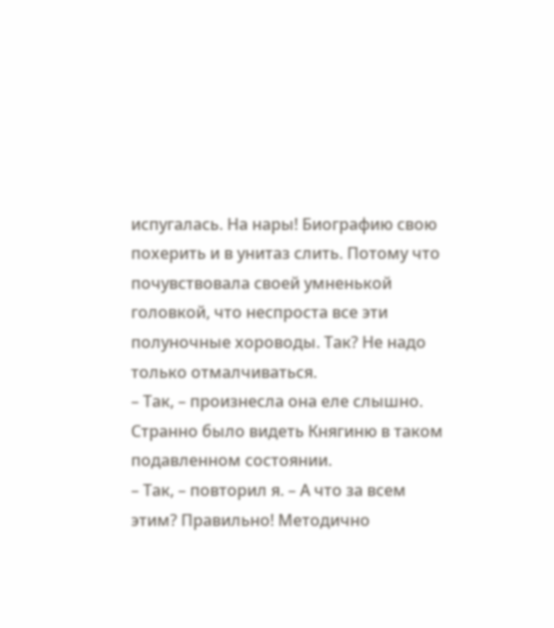испугалась. На нары! Биографию свою похерить и в унитаз слить. Потому что почувствовала своей умненькой головкой, что неспроста все эти полуночные хороводы. Так? Не надо только отмалчиваться.
– Так, – произнесла она еле слышно.
Странно было видеть Княгиню в таком подавленном состоянии.
– Так, – повторил я. – А что за всем этим? Правильно! Методично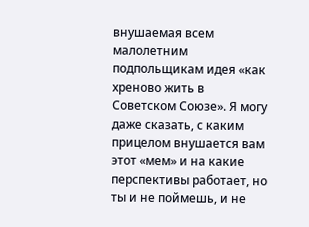внушаемая всем малолетним подпольщикам идея «как хреново жить в Советском Союзе». Я могу даже сказать, с каким прицелом внушается вам этот «мем» и на какие перспективы работает, но ты и не поймешь, и не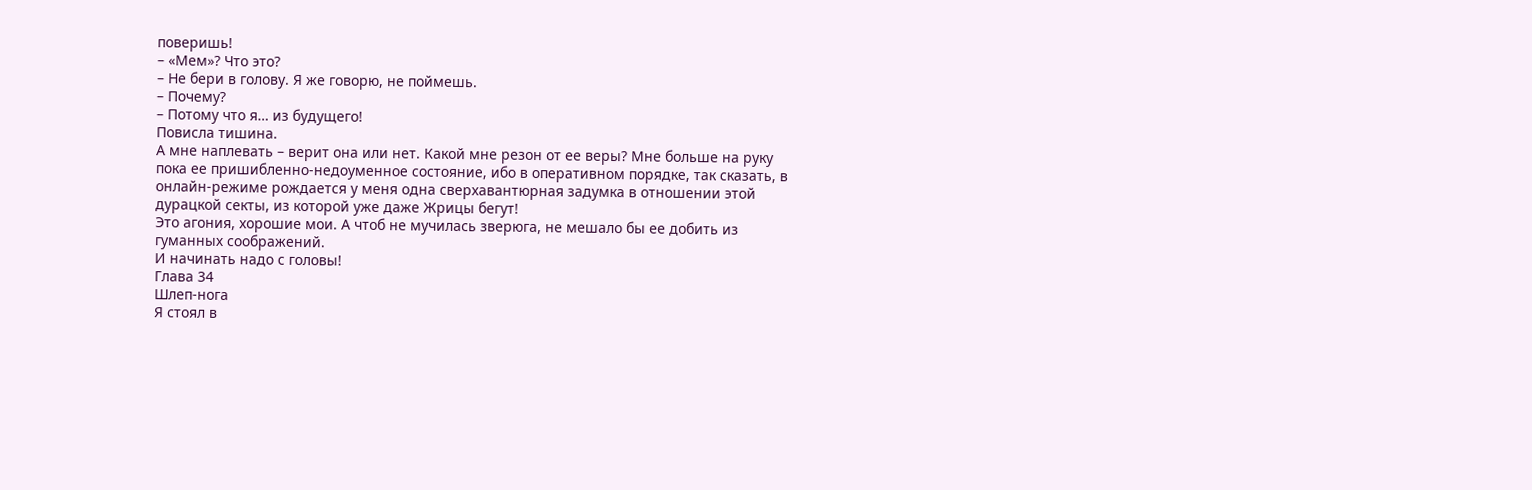поверишь!
– «Мем»? Что это?
– Не бери в голову. Я же говорю, не поймешь.
– Почему?
– Потому что я… из будущего!
Повисла тишина.
А мне наплевать – верит она или нет. Какой мне резон от ее веры? Мне больше на руку пока ее пришибленно-недоуменное состояние, ибо в оперативном порядке, так сказать, в онлайн-режиме рождается у меня одна сверхавантюрная задумка в отношении этой дурацкой секты, из которой уже даже Жрицы бегут!
Это агония, хорошие мои. А чтоб не мучилась зверюга, не мешало бы ее добить из гуманных соображений.
И начинать надо с головы!
Глава 34
Шлеп-нога
Я стоял в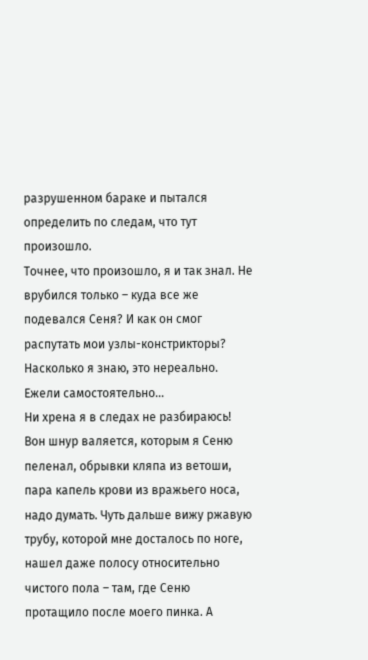разрушенном бараке и пытался определить по следам, что тут произошло.
Точнее, что произошло, я и так знал. Не врубился только – куда все же подевался Сеня? И как он смог распутать мои узлы-констрикторы? Насколько я знаю, это нереально. Ежели самостоятельно…
Ни хрена я в следах не разбираюсь!
Вон шнур валяется, которым я Сеню пеленал, обрывки кляпа из ветоши, пара капель крови из вражьего носа, надо думать. Чуть дальше вижу ржавую трубу, которой мне досталось по ноге, нашел даже полосу относительно чистого пола – там, где Сеню протащило после моего пинка. А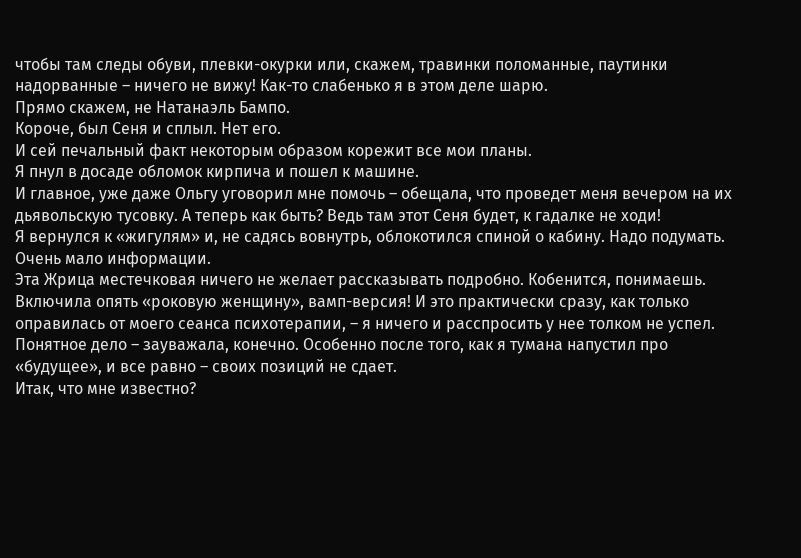чтобы там следы обуви, плевки-окурки или, скажем, травинки поломанные, паутинки надорванные – ничего не вижу! Как-то слабенько я в этом деле шарю.
Прямо скажем, не Натанаэль Бампо.
Короче, был Сеня и сплыл. Нет его.
И сей печальный факт некоторым образом корежит все мои планы.
Я пнул в досаде обломок кирпича и пошел к машине.
И главное, уже даже Ольгу уговорил мне помочь – обещала, что проведет меня вечером на их дьявольскую тусовку. А теперь как быть? Ведь там этот Сеня будет, к гадалке не ходи!
Я вернулся к «жигулям» и, не садясь вовнутрь, облокотился спиной о кабину. Надо подумать.
Очень мало информации.
Эта Жрица местечковая ничего не желает рассказывать подробно. Кобенится, понимаешь. Включила опять «роковую женщину», вамп-версия! И это практически сразу, как только оправилась от моего сеанса психотерапии, – я ничего и расспросить у нее толком не успел. Понятное дело – зауважала, конечно. Особенно после того, как я тумана напустил про «будущее», и все равно – своих позиций не сдает.
Итак, что мне известно?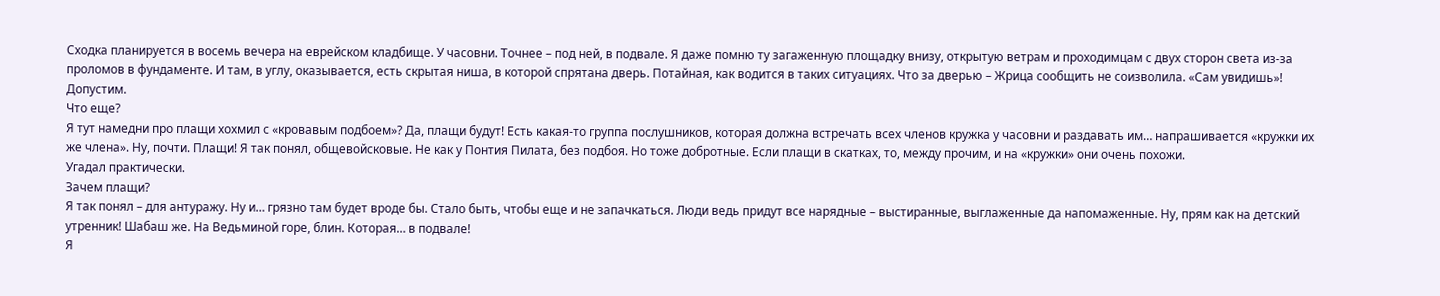Сходка планируется в восемь вечера на еврейском кладбище. У часовни. Точнее – под ней, в подвале. Я даже помню ту загаженную площадку внизу, открытую ветрам и проходимцам с двух сторон света из-за проломов в фундаменте. И там, в углу, оказывается, есть скрытая ниша, в которой спрятана дверь. Потайная, как водится в таких ситуациях. Что за дверью – Жрица сообщить не соизволила. «Сам увидишь»!
Допустим.
Что еще?
Я тут намедни про плащи хохмил с «кровавым подбоем»? Да, плащи будут! Есть какая-то группа послушников, которая должна встречать всех членов кружка у часовни и раздавать им… напрашивается «кружки их же члена». Ну, почти. Плащи! Я так понял, общевойсковые. Не как у Понтия Пилата, без подбоя. Но тоже добротные. Если плащи в скатках, то, между прочим, и на «кружки» они очень похожи.
Угадал практически.
Зачем плащи?
Я так понял – для антуражу. Ну и… грязно там будет вроде бы. Стало быть, чтобы еще и не запачкаться. Люди ведь придут все нарядные – выстиранные, выглаженные да напомаженные. Ну, прям как на детский утренник! Шабаш же. На Ведьминой горе, блин. Которая… в подвале!
Я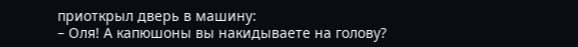приоткрыл дверь в машину:
– Оля! А капюшоны вы накидываете на голову?